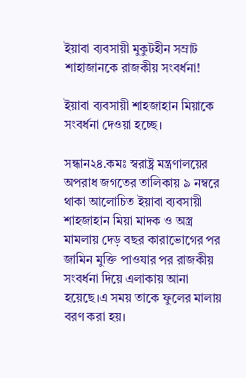ইয়াবা ব্যবসায়ী মুকুটহীন সম্রাট শাহাজানকে রাজকীয় সংবর্ধনা!

ইয়াবা ব্যবসায়ী শাহজাহান মিয়াকে সংবর্ধনা দেওয়া হচ্ছে।

সন্ধান২৪.কমঃ স্বরাষ্ট্র মন্ত্রণালয়ের অপরাধ জগতের তালিকায় ৯ নম্বরে থাকা আলোচিত ইয়াবা ব্যবসায়ী শাহজাহান মিয়া মাদক ও অস্ত্র মামলায় দেড় বছর কারাভোগের পর জামিন মুক্তি পাওযার পর রাজকীয় সংবর্ধনা দিয়ে এলাকায় আনা হয়েছে।এ সময় তাকে ফুলের মালায় বরণ করা হয়।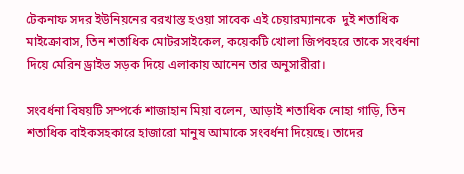টেকনাফ সদর ইউনিয়নের বরখাস্ত হওয়া সাবেক এই চেয়ারম্যানকে  দুই শতাধিক মাইক্রোবাস, তিন শতাধিক মোটরসাইকেল, কয়েকটি খোলা জিপবহরে তাকে সংবর্ধনা দিয়ে মেরিন ড্রাইভ সড়ক দিয়ে এলাকায় আনেন তার অনুসারীরা।

সংবর্ধনা বিষয়টি সম্পর্কে শাজাহান মিয়া বলেন, আড়াই শতাধিক নোহা গাড়ি, তিন শতাধিক বাইকসহকারে হাজারো মানুষ আমাকে সংবর্ধনা দিয়েছে। তাদের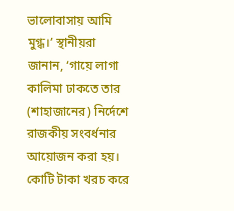ভালোবাসায় আমি মুগ্ধ।’ স্থানীয়রা জানান, ‘গায়ে লাগা কালিমা ঢাকতে তার (শাহাজানের) নির্দেশে রাজকীয় সংবর্ধনার আয়োজন করা হয়। কোটি টাকা খরচ করে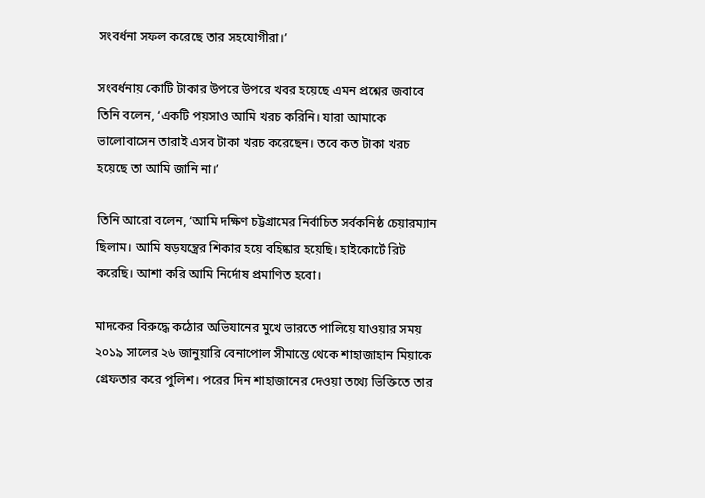সংবর্ধনা সফল করেছে তার সহযোগীরা।’

সংবর্ধনায় কোটি টাকার উপরে উপরে খবর হয়েছে এমন প্রশ্নের জবাবে তিনি বলেন, ‘একটি পয়সাও আমি খরচ করিনি। যারা আমাকে ভালোবাসেন তারাই এসব টাকা খরচ করেছেন। তবে কত টাকা খরচ হয়েছে তা আমি জানি না।’

তিনি আরো বলেন, ‘আমি দক্ষিণ চট্টগ্রামের নির্বাচিত সর্বকনিষ্ঠ চেয়ারম্যান ছিলাম। আমি ষড়যন্ত্রের শিকার হয়ে বহিষ্কার হয়েছি। হাইকোর্টে রিট করেছি। আশা করি আমি নির্দোষ প্রমাণিত হবো।

মাদকের বিরুদ্ধে কঠোর অভিযানের মুখে ভারতে পালিয়ে যাওয়ার সময় ২০১৯ সালের ২৬ জানুয়ারি বেনাপোল সীমান্তে থেকে শাহাজাহান মিয়াকে গ্রেফতার করে পুলিশ। পরের দিন শাহাজানের দেওয়া তথ্যে ভিক্তিতে তার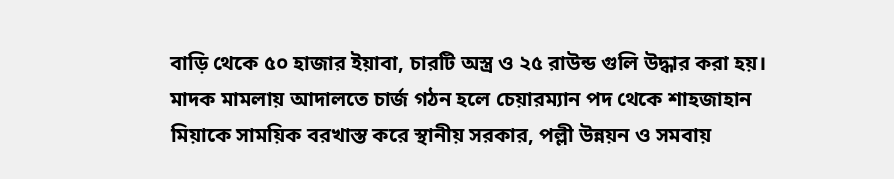বাড়ি থেকে ৫০ হাজার ইয়াবা, চারটি অস্ত্র ও ২৫ রাউন্ড গুলি উদ্ধার করা হয়। মাদক মামলায় আদালতে চার্জ গঠন হলে চেয়ারম্যান পদ থেকে শাহজাহান মিয়াকে সাময়িক বরখাস্ত করে স্থানীয় সরকার, পল্লী উন্নয়ন ও সমবায়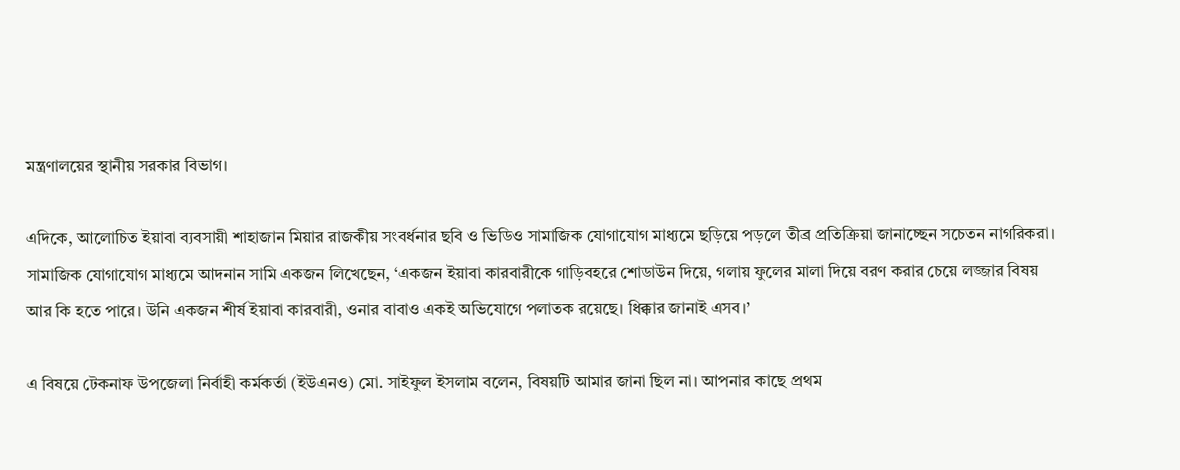মন্ত্রণালয়ের স্থানীয় সরকার বিভাগ।

এদিকে, আলোচিত ইয়াবা ব্যবসায়ী শাহাজান মিয়ার রাজকীয় সংবর্ধনার ছবি ও ভিডিও সামাজিক যোগাযোগ মাধ্যমে ছড়িয়ে পড়লে তীব্র প্রতিক্রিয়া জানাচ্ছেন সচেতন নাগরিকরা। সামাজিক যোগাযোগ মাধ্যমে আদনান সামি একজন লিখেছেন, ‘একজন ইয়াবা কারবারীকে গাড়িবহরে শোডাউন দিয়ে, গলায় ফুলের মালা দিয়ে বরণ করার চেয়ে লজ্জার বিষয় আর কি হতে পারে। উনি একজন শীর্ষ ইয়াবা কারবারী, ওনার বাবাও একই অভিযোগে পলাতক রয়েছে। ধিক্কার জানাই এসব।’

এ বিষয়ে টেকনাফ উপজেলা নির্বাহী কর্মকর্তা (ইউএনও) মো. সাইফুল ইসলাম বলেন, বিষয়টি আমার জানা ছিল না। আপনার কাছে প্রথম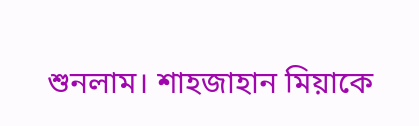শুনলাম। শাহজাহান মিয়াকে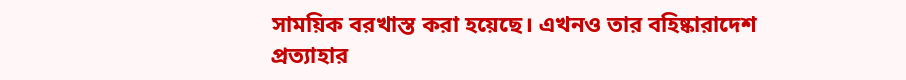সাময়িক বরখাস্ত করা হয়েছে। এখনও তার বহিষ্কারাদেশ প্রত্যাহার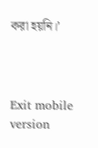করা হয়নি।’



Exit mobile version